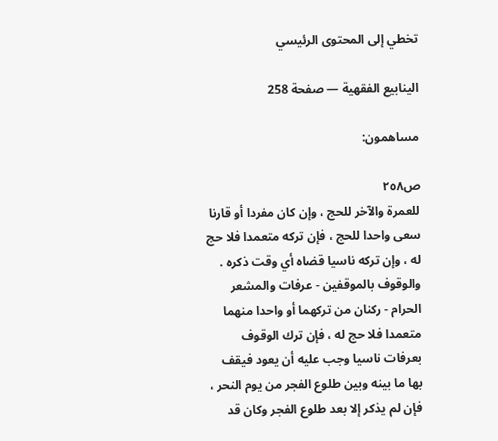تخطي إلى المحتوى الرئيسي

الينابيع الفقهية — صفحة 258

مساهمون:

ص٢٥٨
للعمرة والآخر للحج ، وإن كان مفردا أو قارنا سعى واحدا للحج ، فإن تركه متعمدا فلا حج له ، وإن تركه ناسيا قضاه أي وقت ذكره . والوقوف بالموقفين - عرفات والمشعر الحرام - ركنان من تركهما أو واحدا منهما متعمدا فلا حج له ، فإن ترك الوقوف بعرفات ناسيا وجب عليه أن يعود فيقف بها ما بينه وبين طلوع الفجر من يوم النحر ، فإن لم يذكر إلا بعد طلوع الفجر وكان قد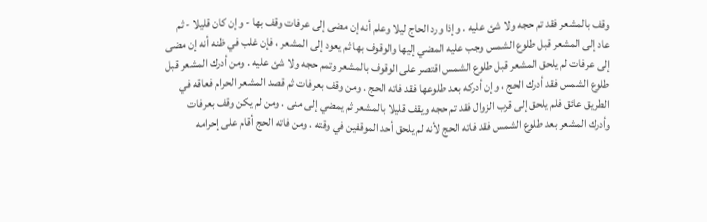وقف بالمشعر فقد تم حجه ولا شئ عليه . وإذا ورد الحاج ليلا وعلم أنه إن مضى إلى عرفات وقف بها - وإن كان قليلا - ثم عاد إلى المشعر قبل طلوع الشمس وجب عليه المضي إليها والوقوف بها ثم يعود إلى المشعر ، فإن غلب في ظنه أنه إن مضى إلى عرفات لم يلحق المشعر قبل طلوع الشمس اقتصر على الوقوف بالمشعر وتمم حجه ولا شئ عليه . ومن أدرك المشعر قبل طلوع الشمس فقد أدرك الحج ، وإن أدركه بعد طلوعها فقد فاته الحج . ومن وقف بعرفات ثم قصد المشعر الحرام فعاقه في الطريق عائق فلم يلحق إلى قرب الزوال فقد تم حجه ويقف قليلا بالمشعر ثم يمضي إلى منى . ومن لم يكن وقف بعرفات وأدرك المشعر بعد طلوع الشمس فقد فاته الحج لأنه لم يلحق أحد الموقفين في وقته . ومن فاته الحج أقام على إحرامه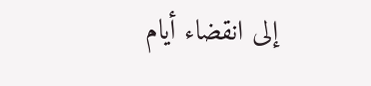إلى انقضاء أيام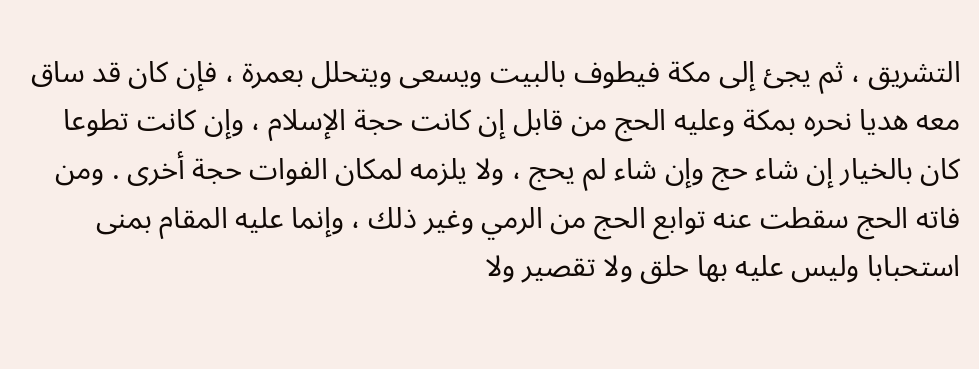التشريق ، ثم يجئ إلى مكة فيطوف بالبيت ويسعى ويتحلل بعمرة ، فإن كان قد ساق معه هديا نحره بمكة وعليه الحج من قابل إن كانت حجة الإسلام ، وإن كانت تطوعا كان بالخيار إن شاء حج وإن شاء لم يحج ، ولا يلزمه لمكان الفوات حجة أخرى . ومن فاته الحج سقطت عنه توابع الحج من الرمي وغير ذلك ، وإنما عليه المقام بمنى استحبابا وليس عليه بها حلق ولا تقصير ولا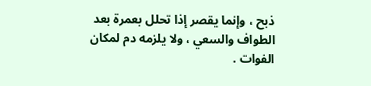ذبح ، وإنما يقصر إذا تحلل بعمرة بعد الطواف والسعي ، ولا يلزمه دم لمكان الفوات .